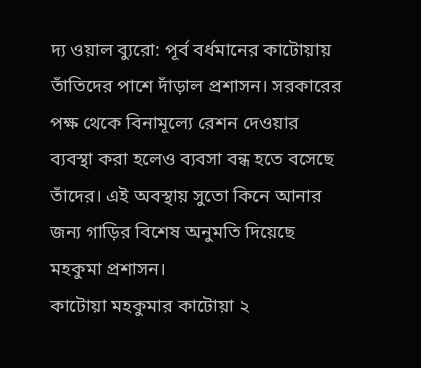দ্য ওয়াল ব্যুরো: পূর্ব বর্ধমানের কাটোয়ায় তাঁতিদের পাশে দাঁড়াল প্রশাসন। সরকারের পক্ষ থেকে বিনামূল্যে রেশন দেওয়ার ব্যবস্থা করা হলেও ব্যবসা বন্ধ হতে বসেছে তাঁদের। এই অবস্থায় সুতো কিনে আনার জন্য গাড়ির বিশেষ অনুমতি দিয়েছে মহকুমা প্রশাসন।
কাটোয়া মহকুমার কাটোয়া ২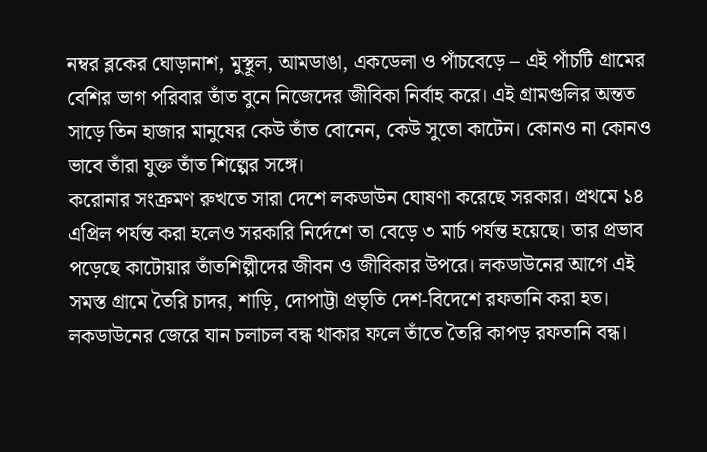নম্বর ব্লকের ঘোড়ানাশ, মুস্থূল, আমডাঙা, একডেলা ও পাঁচবেড়ে – এই পাঁচটি গ্রামের বেশির ভাগ পরিবার তাঁত বুনে নিজেদের জীবিকা নির্বাহ করে। এই গ্রামগুলির অন্তত সাড়ে তিন হাজার মানুষের কেউ তাঁত বোনেন, কেউ সুতো কাটেন। কোনও না কোনও ভাবে তাঁরা যুক্ত তাঁত শিল্পের সঙ্গে।
করোনার সংক্রমণ রুখতে সারা দেশে লকডাউন ঘোষণা করেছে সরকার। প্রথমে ১৪ এপ্রিল পর্যন্ত করা হলেও সরকারি নির্দেশে তা বেড়ে ৩ মার্চ পর্যন্ত হয়েছে। তার প্রভাব পড়েছে কাটোয়ার তাঁতশিল্পীদের জীবন ও জীবিকার উপরে। লকডাউনের আগে এই সমস্ত গ্রামে তৈরি চাদর, শাড়ি, দোপাট্টা প্রভৃতি দেশ-বিদেশে রফতানি করা হত। লকডাউনের জেরে যান চলাচল বন্ধ থাকার ফলে তাঁতে তৈরি কাপড় রফতানি বন্ধ।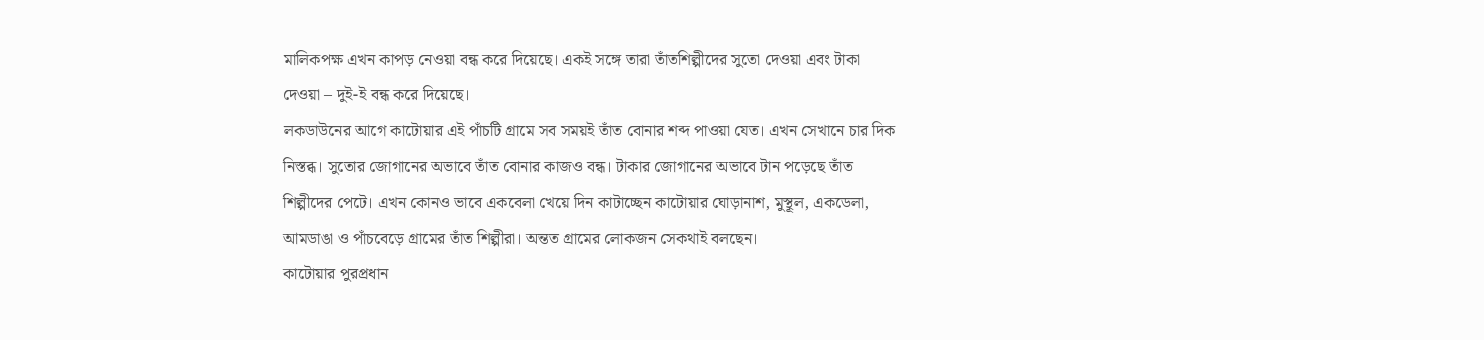মালিকপক্ষ এখন কাপড় নেওয়া বন্ধ করে দিয়েছে। একই সঙ্গে তারা তাঁতশিল্পীদের সুতো দেওয়া এবং টাকা দেওয়া – দুই-ই বন্ধ করে দিয়েছে।
লকডাউনের আগে কাটোয়ার এই পাঁচটি গ্রামে সব সময়ই তাঁত বোনার শব্দ পাওয়া যেত। এখন সেখানে চার দিক নিস্তব্ধ। সুতোর জোগানের অভাবে তাঁত বোনার কাজও বন্ধ। টাকার জোগানের অভাবে টান পড়েছে তাঁত শিল্পীদের পেটে। এখন কোনও ভাবে একবেলা খেয়ে দিন কাটাচ্ছেন কাটোয়ার ঘোড়ানাশ, মুস্থূল, একডেলা, আমডাঙা ও পাঁচবেড়ে গ্রামের তাঁত শিল্পীরা। অন্তত গ্রামের লোকজন সেকথাই বলছেন।
কাটোয়ার পুরপ্রধান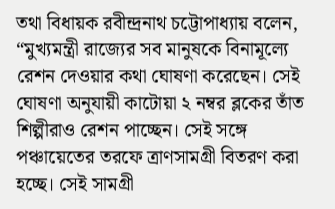তথা বিধায়ক রবীন্দ্রনাথ চট্টোপাধ্যায় বলেন, “মুখ্যমন্ত্রী রাজ্যের সব মানুষকে বিনামূল্যে রেশন দেওয়ার কথা ঘোষণা করেছেন। সেই ঘোষণা অনুযায়ী কাটোয়া ২ নম্বর ব্লকের তাঁত শিল্পীরাও রেশন পাচ্ছেন। সেই সঙ্গে পঞ্চায়েতের তরফে ত্রাণসামগ্রী বিতরণ করা হচ্ছে। সেই সামগ্রী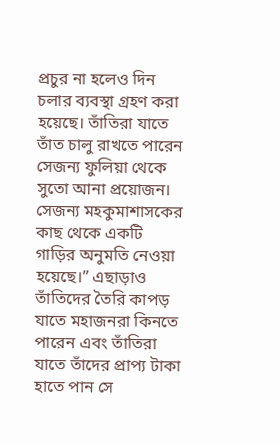প্রচুর না হলেও দিন চলার ব্যবস্থা গ্রহণ করা হয়েছে। তাঁতিরা যাতে তাঁত চালু রাখতে পারেন সেজন্য ফুলিয়া থেকে সুতো আনা প্রয়োজন। সেজন্য মহকুমাশাসকের কাছ থেকে একটি গাড়ির অনুমতি নেওয়া হয়েছে।” এছাড়াও তাঁতিদের তৈরি কাপড় যাতে মহাজনরা কিনতে পারেন এবং তাঁতিরা যাতে তাঁদের প্রাপ্য টাকা হাতে পান সে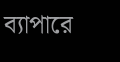ব্যাপারে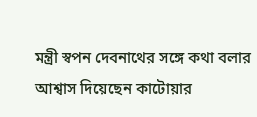মন্ত্রী স্বপন দেবনাথের সঙ্গে কথা বলার আশ্বাস দিয়েছেন কাটোয়ার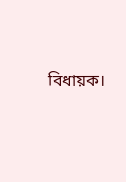বিধায়ক।